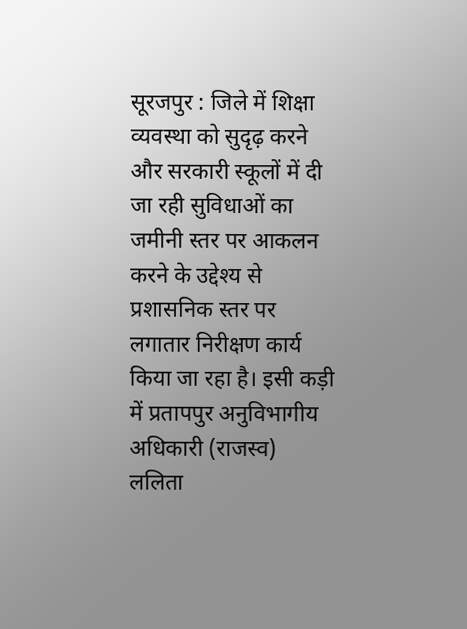सूरजपुर : जिले में शिक्षा व्यवस्था को सुदृढ़ करने और सरकारी स्कूलों में दी जा रही सुविधाओं का जमीनी स्तर पर आकलन करने के उद्देश्य से प्रशासनिक स्तर पर लगातार निरीक्षण कार्य किया जा रहा है। इसी कड़ी में प्रतापपुर अनुविभागीय अधिकारी (राजस्व) ललिता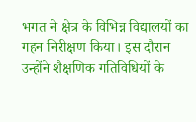भगत ने क्षेत्र के विभिन्न विद्यालयों का गहन निरीक्षण किया। इस दौरान उन्होंने शैक्षणिक गतिविधियों के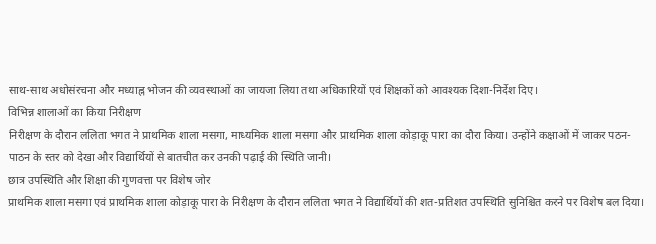साथ-साथ अधोसंरचना और मध्याह्न भोजन की व्यवस्थाओं का जायजा लिया तथा अधिकारियों एवं शिक्षकों को आवश्यक दिशा-निर्देश दिए।
विभिन्न शालाओं का किया निरीक्षण
निरीक्षण के दौरान ललिता भगत ने प्राथमिक शाला मसगा, माध्यमिक शाला मसगा और प्राथमिक शाला कोड़ाकू पारा का दौरा किया। उन्होंने कक्षाओं में जाकर पठन-पाठन के स्तर को देखा और विद्यार्थियों से बातचीत कर उनकी पढ़ाई की स्थिति जानी।
छात्र उपस्थिति और शिक्षा की गुणवत्ता पर विशेष जोर
प्राथमिक शाला मसगा एवं प्राथमिक शाला कोड़ाकू पारा के निरीक्षण के दौरान ललिता भगत ने विद्यार्थियों की शत-प्रतिशत उपस्थिति सुनिश्चित करने पर विशेष बल दिया।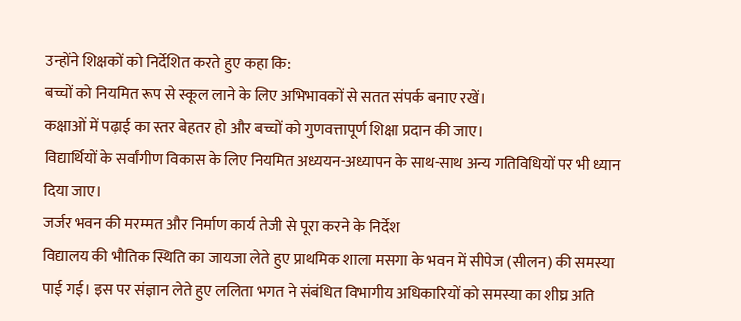उन्होंने शिक्षकों को निर्देशित करते हुए कहा कि:
बच्चों को नियमित रूप से स्कूल लाने के लिए अभिभावकों से सतत संपर्क बनाए रखें।
कक्षाओं में पढ़ाई का स्तर बेहतर हो और बच्चों को गुणवत्तापूर्ण शिक्षा प्रदान की जाए।
विद्यार्थियों के सर्वांगीण विकास के लिए नियमित अध्ययन-अध्यापन के साथ-साथ अन्य गतिविधियों पर भी ध्यान दिया जाए।
जर्जर भवन की मरम्मत और निर्माण कार्य तेजी से पूरा करने के निर्देश
विद्यालय की भौतिक स्थिति का जायजा लेते हुए प्राथमिक शाला मसगा के भवन में सीपेज (सीलन) की समस्या पाई गई। इस पर संज्ञान लेते हुए ललिता भगत ने संबंधित विभागीय अधिकारियों को समस्या का शीघ्र अति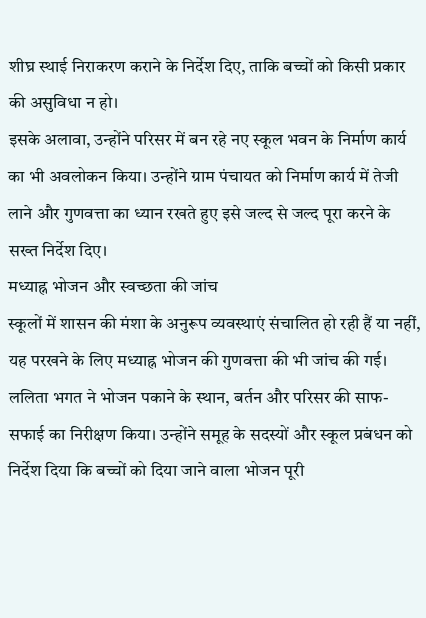शीघ्र स्थाई निराकरण कराने के निर्देश दिए, ताकि बच्चों को किसी प्रकार की असुविधा न हो।
इसके अलावा, उन्होंने परिसर में बन रहे नए स्कूल भवन के निर्माण कार्य का भी अवलोकन किया। उन्होंने ग्राम पंचायत को निर्माण कार्य में तेजी लाने और गुणवत्ता का ध्यान रखते हुए इसे जल्द से जल्द पूरा करने के सख्त निर्देश दिए।
मध्याह्न भोजन और स्वच्छता की जांच
स्कूलों में शासन की मंशा के अनुरूप व्यवस्थाएं संचालित हो रही हैं या नहीं, यह परखने के लिए मध्याह्न भोजन की गुणवत्ता की भी जांच की गई। ललिता भगत ने भोजन पकाने के स्थान, बर्तन और परिसर की साफ-सफाई का निरीक्षण किया। उन्होंने समूह के सदस्यों और स्कूल प्रबंधन को निर्देश दिया कि बच्चों को दिया जाने वाला भोजन पूरी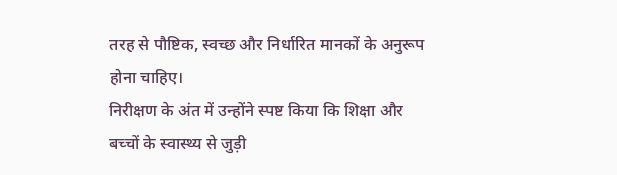तरह से पौष्टिक, स्वच्छ और निर्धारित मानकों के अनुरूप होना चाहिए।
निरीक्षण के अंत में उन्होंने स्पष्ट किया कि शिक्षा और बच्चों के स्वास्थ्य से जुड़ी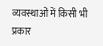व्यवस्थाओं में किसी भी प्रकार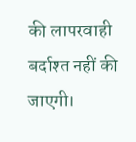की लापरवाही बर्दाश्त नहीं की जाएगी।